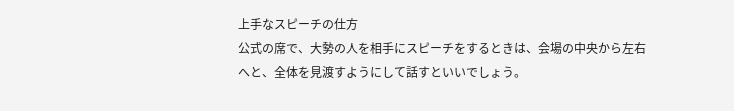上手なスピーチの仕方
公式の席で、大勢の人を相手にスピーチをするときは、会場の中央から左右へと、全体を見渡すようにして話すといいでしょう。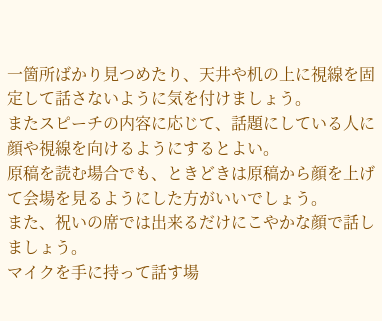一箇所ばかり見つめたり、天井や机の上に視線を固定して話さないように気を付けましょう。
またスピーチの内容に応じて、話題にしている人に顔や視線を向けるようにするとよい。
原稿を読む場合でも、ときどきは原稿から顔を上げて会場を見るようにした方がいいでしょう。
また、祝いの席では出来るだけにこやかな顔で話しましょう。
マイクを手に持って話す場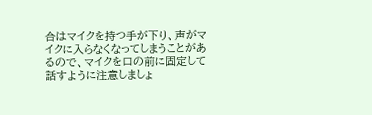合はマイクを持つ手が下り、声がマイクに入らなくなってしまうことがあるので、マイクを口の前に固定して話すように注意しましょ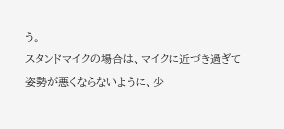う。
スタンドマイクの場合は、マイクに近づき過ぎて姿勢が悪くならないように、少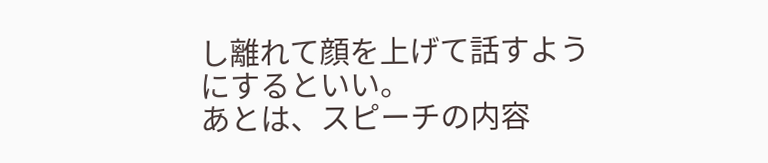し離れて顔を上げて話すようにするといい。
あとは、スピーチの内容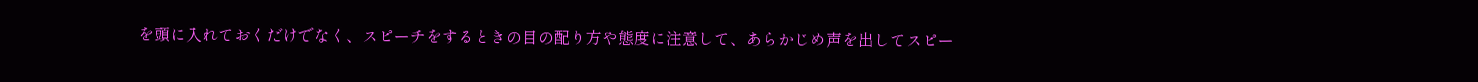を頭に入れておくだけでなく、スピーチをするときの目の配り方や態度に注意して、あらかじめ声を出してスピー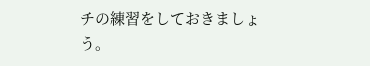チの練習をしておきましょう。